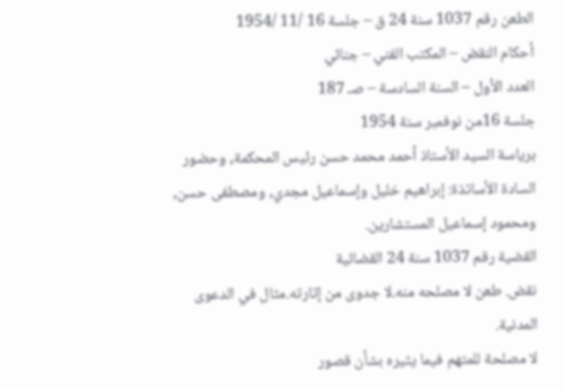الطعن رقم 1037 سنة 24 ق – جلسة 16 /11 /1954
أحكام النقض – المكتب الفني – جنائي
العدد الأول – السنة السادسة – صـ 187
جلسة 16من نوفمبر سنة 1954
برياسة السيد الأستاذ أحمد محمد حسن رئيس المحكمة, وحضور السادة الأساتذة: إبراهيم خليل وإسماعيل مجدي, ومصطفى حسن, ومحمود إسماعيل المستشارين.
القضية رقم 1037 سنة 24 القضائية
نقض. طعن لا مصلحه منه.لا جدوى من إثارته.مثال في الدعوى المدنية.
لا مصلحة للمتهم فيما يثيره بشأن قصور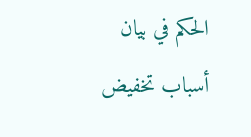الحكم في بيان أسباب تخفيض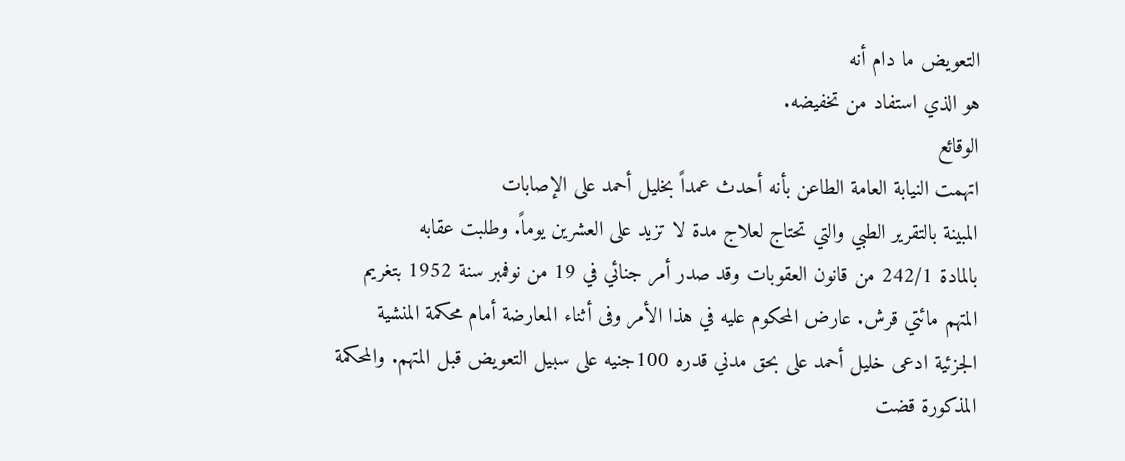التعويض ما دام أنه
هو الذي استفاد من تخفيضه.
الوقائع
اتهمت النيابة العامة الطاعن بأنه أحدث عمداً بخليل أحمد على الإصابات
المبينة بالتقرير الطبي والتي تحتاج لعلاج مدة لا تزيد على العشرين يوماً. وطلبت عقابه
بالمادة 242/1 من قانون العقوبات وقد صدر أمر جنائي في 19 من نوفمبر سنة 1952 بتغريم
المتهم مائتي قرش. عارض المحكوم عليه في هذا الأمر وفى أثناء المعارضة أمام محكمة المنشية
الجزئية ادعى خليل أحمد على بحق مدني قدره 100جنيه على سبيل التعويض قبل المتهم. والمحكمة
المذكورة قضت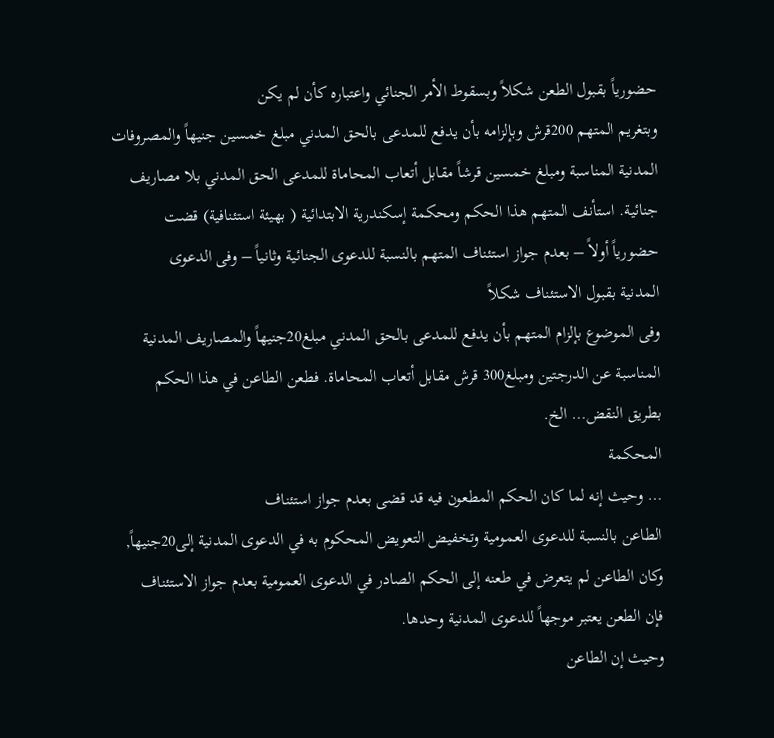حضورياً بقبول الطعن شكلاً وبسقوط الأمر الجنائي واعتباره كأن لم يكن
وبتغريم المتهم 200قرش وبإلزامه بأن يدفع للمدعى بالحق المدني مبلغ خمسين جنيهاً والمصروفات
المدنية المناسبة ومبلغ خمسين قرشاً مقابل أتعاب المحاماة للمدعى الحق المدني بلا مصاريف
جنائية. استأنف المتهم هذا الحكم ومحكمة إسكندرية الابتدائية ( بهيئة استئنافية) قضت
حضورياً أولاً – بعدم جواز استئناف المتهم بالنسبة للدعوى الجنائية وثانياً – وفى الدعوى
المدنية بقبول الاستئناف شكلاً
وفى الموضوع بإلزام المتهم بأن يدفع للمدعى بالحق المدني مبلغ20جنيهاً والمصاريف المدنية
المناسبة عن الدرجتين ومبلغ300 قرش مقابل أتعاب المحاماة. فطعن الطاعن في هذا الحكم
بطريق النقض… الخ.
المحكمة
… وحيث إنه لما كان الحكم المطعون فيه قد قضى بعدم جواز استئناف
الطاعن بالنسبة للدعوى العمومية وتخفيض التعويض المحكوم به في الدعوى المدنية إلى20جنيهاً,
وكان الطاعن لم يتعرض في طعنه إلى الحكم الصادر في الدعوى العمومية بعدم جواز الاستئناف
فإن الطعن يعتبر موجهاً للدعوى المدنية وحدها.
وحيث إن الطاعن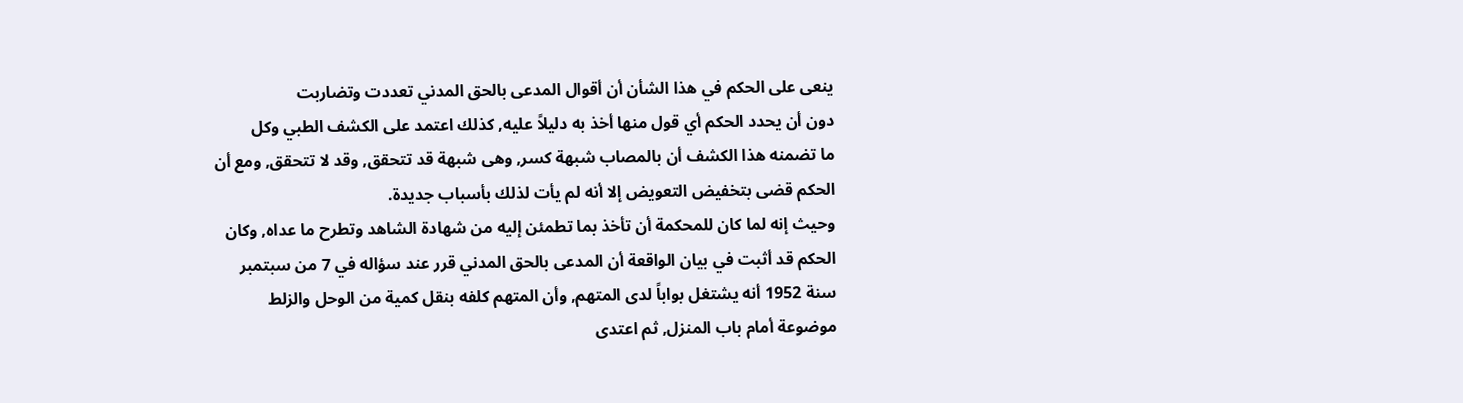ينعى على الحكم في هذا الشأن أن أقوال المدعى بالحق المدني تعددت وتضاربت
دون أن يحدد الحكم أي قول منها أخذ به دليلاً عليه, كذلك اعتمد على الكشف الطبي وكل
ما تضمنه هذا الكشف أن بالمصاب شبهة كسر, وهى شبهة قد تتحقق, وقد لا تتحقق, ومع أن
الحكم قضى بتخفيض التعويض إلا أنه لم يأت لذلك بأسباب جديدة.
وحيث إنه لما كان للمحكمة أن تأخذ بما تطمئن إليه من شهادة الشاهد وتطرح ما عداه, وكان
الحكم قد أثبت في بيان الواقعة أن المدعى بالحق المدني قرر عند سؤاله في 7 من سبتمبر
سنة 1952 أنه يشتغل بواباً لدى المتهم, وأن المتهم كلفه بنقل كمية من الوحل والزلط
موضوعة أمام باب المنزل, ثم اعتدى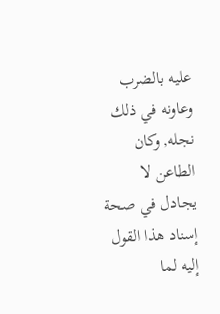عليه بالضرب وعاونه في ذلك نجله, وكان الطاعن لا
يجادل في صحة إسناد هذا القول إليه لما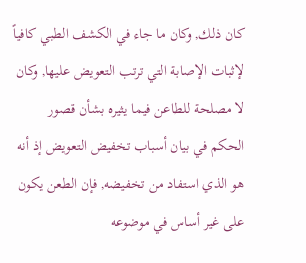كان ذلك, وكان ما جاء في الكشف الطبي كافياً
لإثبات الإصابة التي ترتب التعويض عليها, وكان لا مصلحة للطاعن فيما يثيره بشأن قصور
الحكم في بيان أسباب تخفيض التعويض إذ أنه هو الذي استفاد من تخفيضه, فإن الطعن يكون
على غير أساس في موضوعه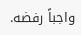واجباً رفضه.